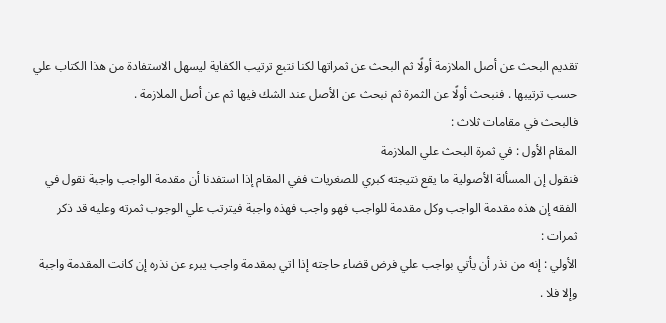تقديم البحث عن أصل الملازمة أولًا ثم البحث عن ثمراتها لكنا نتبع ترتيب الكفاية ليسهل الاستفادة من هذا الكتاب علي حسب ترتيبها . فنبحث أولًا عن الثمرة ثم نبحث عن الأصل عند الشك فيها ثم عن أصل الملازمة .
فالبحث في مقامات ثلاث :
المقام الأول : في ثمرة البحث علي الملازمة
فنقول إن المسألة الأصولية ما يقع نتيجته كبري للصغريات ففي المقام إذا استفدنا أن مقدمة الواجب واجبة نقول في الفقه إن هذه مقدمة الواجب وكل مقدمة للواجب فهو واجب فهذه واجبة فيترتب علي الوجوب ثمرته وعليه قد ذكر ثمرات :
الأولي : إنه من نذر أن يأتي بواجب علي فرض قضاء حاجته إذا اتي بمقدمة واجب يبرء عن نذره إن كانت المقدمة واجبة وإلا فلا .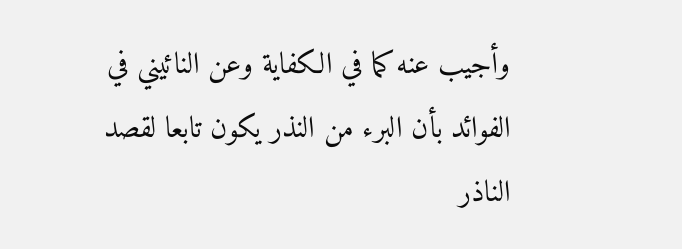وأجيب عنه كما في الكفاية وعن النائيني في الفوائد بأن البرء من النذر يكون تابعا لقصد الناذر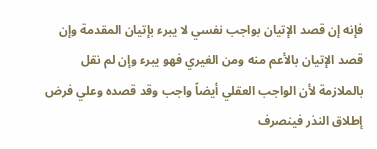فإنه إن قصد الإتيان بواجب نفسي لا يبرء بإتيان المقدمة وإن قصد الإتيان بالأعم منه ومن الغيري فهو يبرء وإن لم نقل بالملازمة لأن الواجب العقلي أيضاً واجب وقد قصده وعلي فرض إطلاق النذر فينصرف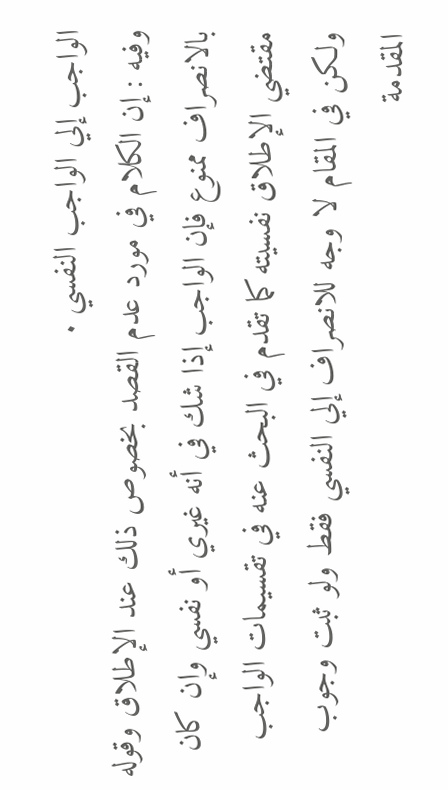الواجب إلي الواجب النفسي .
وفيه : إن الكلام في مورد عدم القصد بخصوص ذلك عند الإطلاق وقوله بالانصراف ممنوع فإن الواجب إذا شك في أنه غيري أو نفسي وإن كان مقتضي الإطلاق نفسيته كما تقدم في البحث عنه في تقسيمات الواجب ولكن في المقام لا وجه للانصراف إلي النفسي فقط ولو ثبت وجوب المقدمة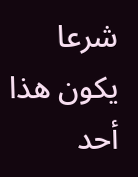شرعا يكون هذا أحد